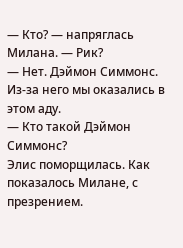— Кто? — напряглась Милана. — Рик?
— Нет. Дэймон Симмонс. Из-за него мы оказались в этом аду.
— Кто такой Дэймон Симмонс?
Элис поморщилась. Как показалось Милане, с презрением.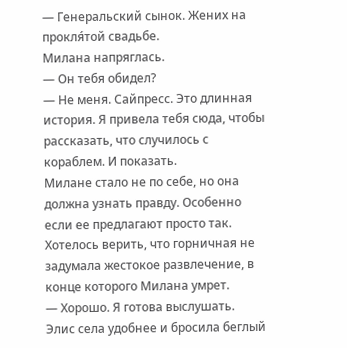— Генеральский сынок. Жених на прокля́той свадьбе.
Милана напряглась.
— Он тебя обидел?
— Не меня. Сайпресс. Это длинная история. Я привела тебя сюда, чтобы рассказать, что случилось с кораблем. И показать.
Милане стало не по себе, но она должна узнать правду. Особенно если ее предлагают просто так. Хотелось верить, что горничная не задумала жестокое развлечение, в конце которого Милана умрет.
— Хорошо. Я готова выслушать.
Элис села удобнее и бросила беглый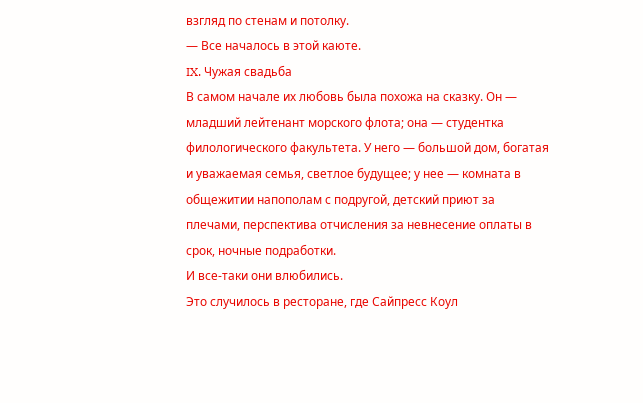взгляд по стенам и потолку.
— Все началось в этой каюте.
IX. Чужая свадьба
В самом начале их любовь была похожа на сказку. Он — младший лейтенант морского флота; она — студентка филологического факультета. У него — большой дом, богатая и уважаемая семья, светлое будущее; у нее — комната в общежитии напополам с подругой, детский приют за плечами, перспектива отчисления за невнесение оплаты в срок, ночные подработки.
И все-таки они влюбились.
Это случилось в ресторане, где Сайпресс Коул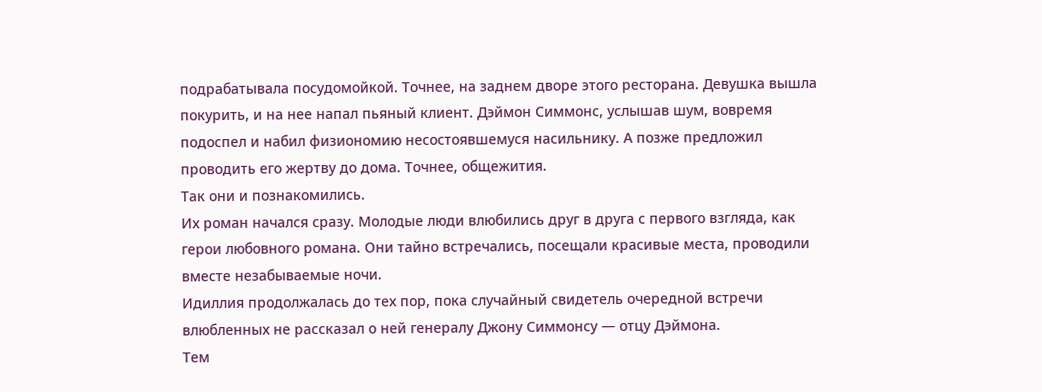подрабатывала посудомойкой. Точнее, на заднем дворе этого ресторана. Девушка вышла покурить, и на нее напал пьяный клиент. Дэймон Симмонс, услышав шум, вовремя подоспел и набил физиономию несостоявшемуся насильнику. А позже предложил проводить его жертву до дома. Точнее, общежития.
Так они и познакомились.
Их роман начался сразу. Молодые люди влюбились друг в друга с первого взгляда, как герои любовного романа. Они тайно встречались, посещали красивые места, проводили вместе незабываемые ночи.
Идиллия продолжалась до тех пор, пока случайный свидетель очередной встречи влюбленных не рассказал о ней генералу Джону Симмонсу — отцу Дэймона.
Тем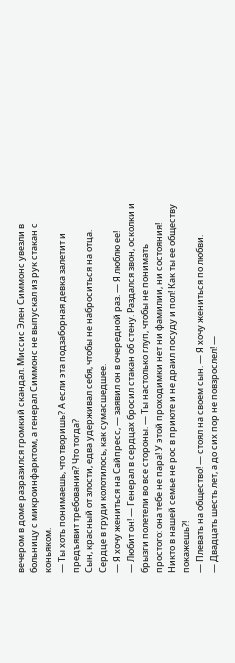вечером в доме разразился громкий скандал. Миссис Элен Симмонс увезли в больницу с микроинфарктом, а генерал Симмонс не выпускал из рук стакан с коньяком.
— Ты хоть понимаешь, что творишь? А если эта подзаборная девка залетит и предъявит требования? Что тогда?
Сын, красный от злости, едва удерживал себя, чтобы не наброситься на отца. Сердце в груди колотилось, как сумасшедшее.
— Я хочу жениться на Сайпресс, — заявил он в очередной раз. — Я люблю ее!
— Любит он! — Генерал в сердцах бросил стакан об стену. Раздался звон, осколки и брызги полетели во все стороны. — Ты настолько глуп, чтобы не понимать простого: она тебе не пара! У этой проходимки нет ни фамилии, ни состояния! Никто в нашей семье не рос в приюте и не драил посуду и пол! Как ты ее обществу покажешь?!
— Плевать на общество! — стоял на своем сын. — Я хочу жениться по любви.
— Двадцать шесть лет, а до сих пор не повзрослел! —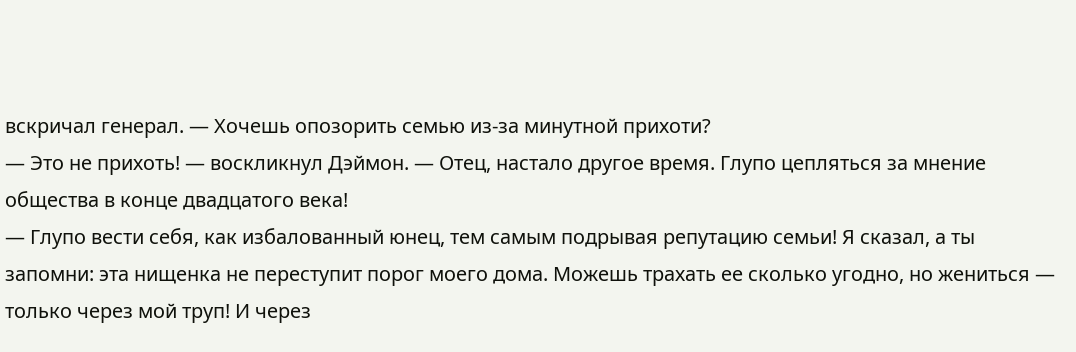вскричал генерал. — Хочешь опозорить семью из-за минутной прихоти?
— Это не прихоть! — воскликнул Дэймон. — Отец, настало другое время. Глупо цепляться за мнение общества в конце двадцатого века!
— Глупо вести себя, как избалованный юнец, тем самым подрывая репутацию семьи! Я сказал, а ты запомни: эта нищенка не переступит порог моего дома. Можешь трахать ее сколько угодно, но жениться — только через мой труп! И через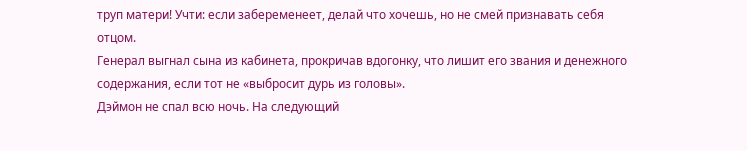труп матери! Учти: если забеременеет, делай что хочешь, но не смей признавать себя отцом.
Генерал выгнал сына из кабинета, прокричав вдогонку, что лишит его звания и денежного содержания, если тот не «выбросит дурь из головы».
Дэймон не спал всю ночь. На следующий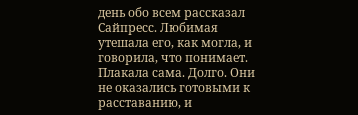день обо всем рассказал Сайпресс. Любимая утешала его, как могла, и говорила, что понимает. Плакала сама. Долго. Они не оказались готовыми к расставанию, и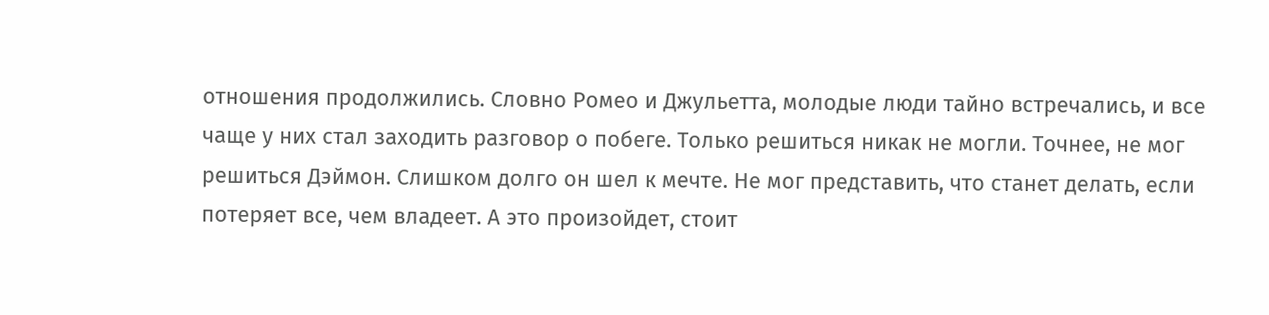отношения продолжились. Словно Ромео и Джульетта, молодые люди тайно встречались, и все чаще у них стал заходить разговор о побеге. Только решиться никак не могли. Точнее, не мог решиться Дэймон. Слишком долго он шел к мечте. Не мог представить, что станет делать, если потеряет все, чем владеет. А это произойдет, стоит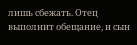лишь сбежать. Отец выполнит обещание, и сын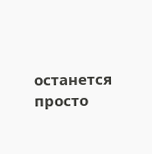останется просто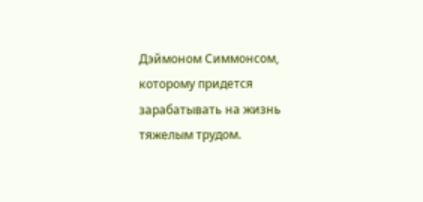Дэймоном Симмонсом, которому придется зарабатывать на жизнь тяжелым трудом.